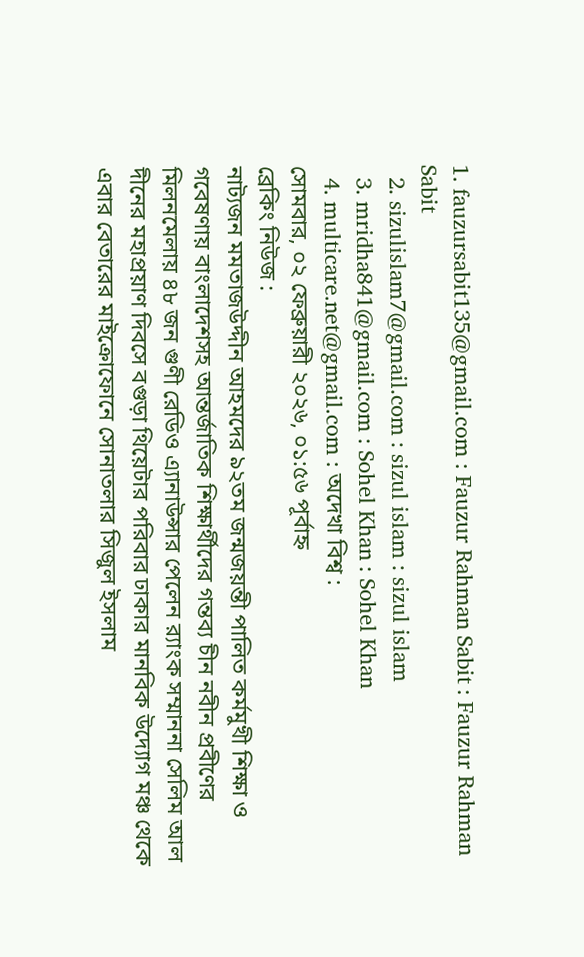1. fauzursabit135@gmail.com : Fauzur Rahman Sabit : Fauzur Rahman Sabit
  2. sizulislam7@gmail.com : sizul islam : sizul islam
  3. mridha841@gmail.com : Sohel Khan : Sohel Khan
  4. multicare.net@gmail.com : অদেখা বিশ্ব :
সোমবার, ০২ ফেব্রুয়ারী ২০২৬, ০১:৫৬ পূর্বাহ্ন
ব্রেকিং নিউজ :
নাট্যজন মমতাজউদ্দীন আহমদের ৯২তম জন্মজয়ন্তী পালিত কর্মমুখী শিক্ষা ও গবেষণায় বাংলাদেশসহ আন্তর্জাতিক শিক্ষার্থীদের গন্তব্য চীন নবীন প্রবীণের মিলনমেলায় ৪৮ জন গুণী রেডিও এ্যানাউন্সার পেলেন র‍্যাংক সম্মাননা সেলিম আল দীনের মহাপ্রয়াণ দিবসে বগুড়া থিয়েটার পরিবার ঢাকার মানবিক উদ্যোগ মঞ্চ থেকে এবার বেতারের মাইক্রোফোনে সোনাতলার সিজুল ইসলাম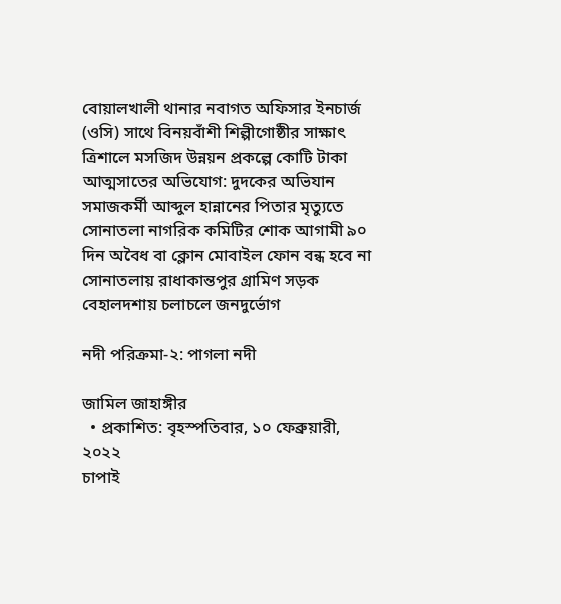বোয়ালখালী থানার নবাগত অফিসার ইনচার্জ (ওসি) সাথে বিনয়বাঁশী শিল্পীগোষ্ঠীর সাক্ষাৎ  ত্রিশালে মসজিদ উন্নয়ন প্রকল্পে কোটি টাকা আত্মসাতের অভিযোগ: দুদকের অভিযান সমাজকর্মী আব্দুল হান্নানের পিতার মৃত্যুতে সোনাতলা নাগরিক কমিটির শোক আগামী ৯০ দিন অবৈধ বা ক্লোন মোবাইল ফোন বন্ধ হবে না সোনাতলায় রাধাকান্তপুর গ্রামিণ সড়ক বেহালদশায় চলাচলে জনদুর্ভোগ

নদী পরিক্রমা-২: পাগলা নদী

জামিল জাহাঙ্গীর
  • প্রকাশিত: বৃহস্পতিবার, ১০ ফেব্রুয়ারী, ২০২২
চাপাই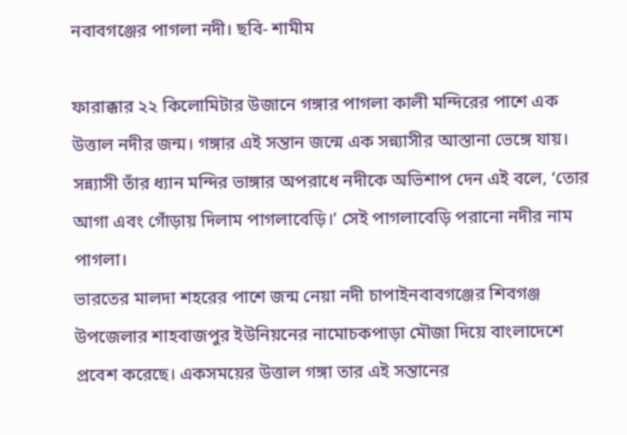নবাবগঞ্জের পাগলা নদী। ছবি- শামীম

ফারাক্কার ২২ কিলোমিটার উজানে গঙ্গার পাগলা কালী মন্দিরের পাশে এক উত্তাল নদীর জন্ম। গঙ্গার এই সন্তান জন্মে এক সন্ন্যাসীর আস্তানা ভেঙ্গে যায়। সন্ন্যাসী তাঁর ধ্যান মন্দির ভাঙ্গার অপরাধে নদীকে অভিশাপ দেন এই বলে, ‘তোর আগা এবং গোঁড়ায় দিলাম পাগলাবেড়ি।’ সেই পাগলাবেড়ি পরানো নদীর নাম পাগলা।
ভারতের মালদা শহরের পাশে জন্ম নেয়া নদী চাপাইনবাবগঞ্জের শিবগঞ্জ উপজেলার শাহবাজপুর ইউনিয়নের নামোচকপাড়া মৌজা দিয়ে বাংলাদেশে প্রবেশ করেছে। একসময়ের উত্তাল গঙ্গা তার এই সন্তানের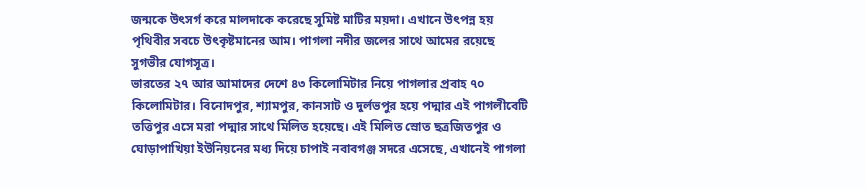জন্মকে উৎসর্গ করে মালদাকে করেছে সুমিষ্ট মাটির ময়দা। এখানে উৎপন্ন হয় পৃথিবীর সবচে উৎকৃষ্টমানের আম। পাগলা নদীর জলের সাথে আমের রয়েছে সুগভীর যোগসূত্র।
ভারতের ২৭ আর আমাদের দেশে ৪৩ কিলোমিটার নিয়ে পাগলার প্রবাহ ৭০ কিলোমিটার। বিনোদপুর, শ্যামপুর, কানসাট ও দুর্লভপুর হয়ে পদ্মার এই পাগলীবেটি তত্তিপুর এসে মরা পদ্মার সাথে মিলিত হয়েছে। এই মিলিত স্রোত ছত্রজিতপুর ও ঘোড়াপাখিয়া ইউনিয়নের মধ্য দিয়ে চাপাই নবাবগঞ্জ সদরে এসেছে, এখানেই পাগলা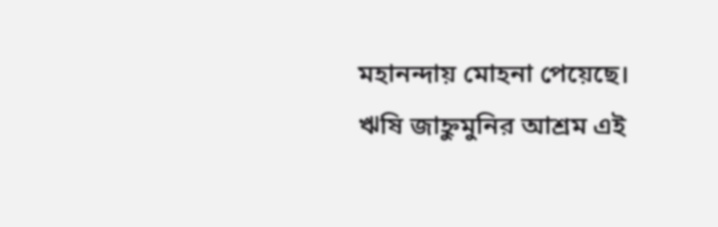মহানন্দায় মোহনা পেয়েছে।
ঋষি জাহ্নুমুনির আশ্রম এই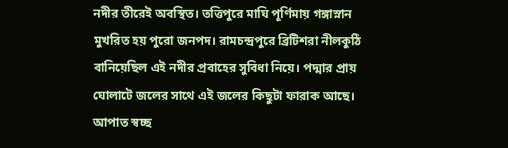নদীর তীরেই অবস্থিত। তত্তিপুরে মাঘি পূর্ণিমায় গঙ্গাস্নান মুখরিত হয় পুরো জনপদ। রামচন্দ্রপুরে ব্রিটিশরা নীলকুঠি বানিয়েছিল এই নদীর প্রবাহের সুবিধা নিয়ে। পদ্মার প্রায় ঘোলাটে জলের সাথে এই জলের কিছুটা ফারাক আছে। আপাত স্বচ্ছ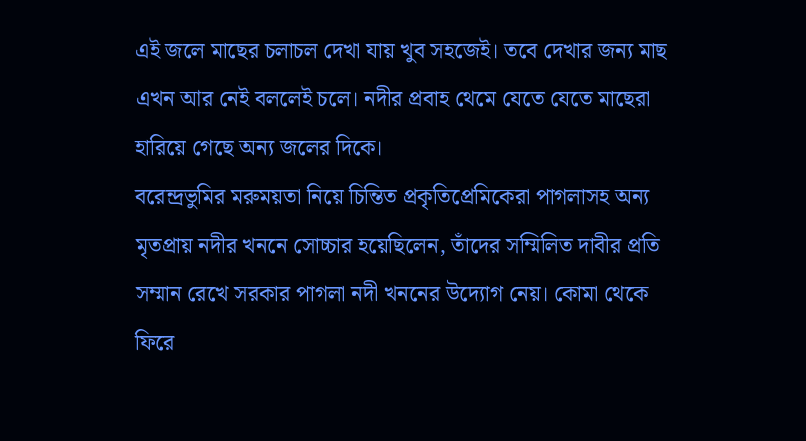এই জলে মাছের চলাচল দেখা যায় খুব সহজেই। তবে দেখার জন্য মাছ এখন আর নেই বললেই চলে। নদীর প্রবাহ থেমে যেতে যেতে মাছেরা হারিয়ে গেছে অন্য জলের দিকে।
বরেন্দ্রভুমির মরুময়তা নিয়ে চিন্তিত প্রকৃতিপ্রেমিকেরা পাগলাসহ অন্য মৃতপ্রায় নদীর খননে সোচ্চার হয়েছিলেন, তাঁদের সম্মিলিত দাবীর প্রতি সম্মান রেখে সরকার পাগলা নদী খননের উদ্যোগ নেয়। কোমা থেকে ফিরে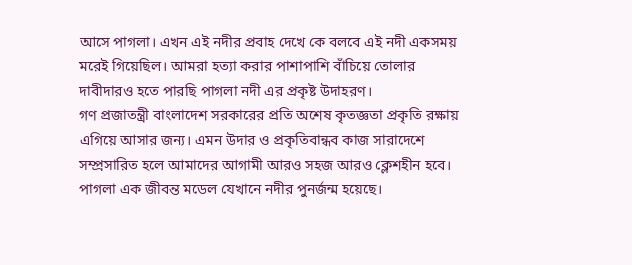আসে পাগলা। এখন এই নদীর প্রবাহ দেখে কে বলবে এই নদী একসময় মরেই গিয়েছিল। আমরা হত্যা করার পাশাপাশি বাঁচিয়ে তোলার দাবীদারও হতে পারছি পাগলা নদী এর প্রকৃষ্ট উদাহরণ।
গণ প্রজাতন্ত্রী বাংলাদেশ সরকারের প্রতি অশেষ কৃতজ্ঞতা প্রকৃতি রক্ষায় এগিয়ে আসার জন্য। এমন উদার ও প্রকৃতিবান্ধব কাজ সারাদেশে সম্প্রসারিত হলে আমাদের আগামী আরও সহজ আরও ক্লেশহীন হবে। পাগলা এক জীবন্ত মডেল যেখানে নদীর পুনর্জন্ম হয়েছে।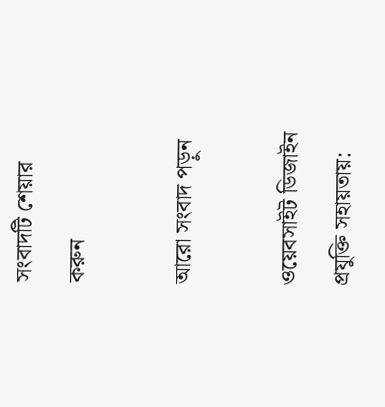সংবাদটি শেয়ার করুন

আরো সংবাদ পড়ুন

ওয়েবসাইট ডিজাইন প্রযুক্তি সহায়তায়: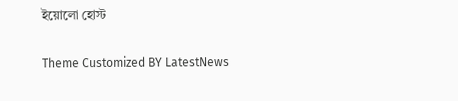ইয়োলো হোস্ট

Theme Customized BY LatestNews